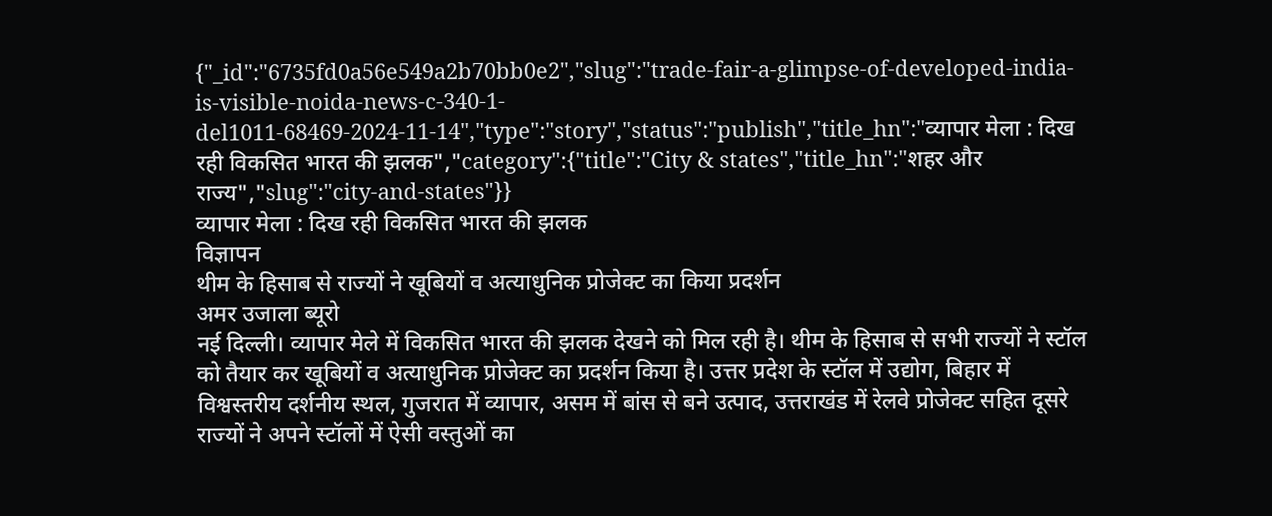{"_id":"6735fd0a56e549a2b70bb0e2","slug":"trade-fair-a-glimpse-of-developed-india-is-visible-noida-news-c-340-1-del1011-68469-2024-11-14","type":"story","status":"publish","title_hn":"व्यापार मेला : दिख रही विकसित भारत की झलक","category":{"title":"City & states","title_hn":"शहर और राज्य","slug":"city-and-states"}}
व्यापार मेला : दिख रही विकसित भारत की झलक
विज्ञापन
थीम के हिसाब से राज्यों ने खूबियों व अत्याधुनिक प्रोजेक्ट का किया प्रदर्शन
अमर उजाला ब्यूरो
नई दिल्ली। व्यापार मेले में विकसित भारत की झलक देखने को मिल रही है। थीम के हिसाब से सभी राज्यों ने स्टॉल को तैयार कर खूबियों व अत्याधुनिक प्रोजेक्ट का प्रदर्शन किया है। उत्तर प्रदेश के स्टॉल में उद्योग, बिहार में विश्वस्तरीय दर्शनीय स्थल, गुजरात में व्यापार, असम में बांस से बने उत्पाद, उत्तराखंड में रेलवे प्रोजेक्ट सहित दूसरे राज्यों ने अपने स्टॉलों में ऐसी वस्तुओं का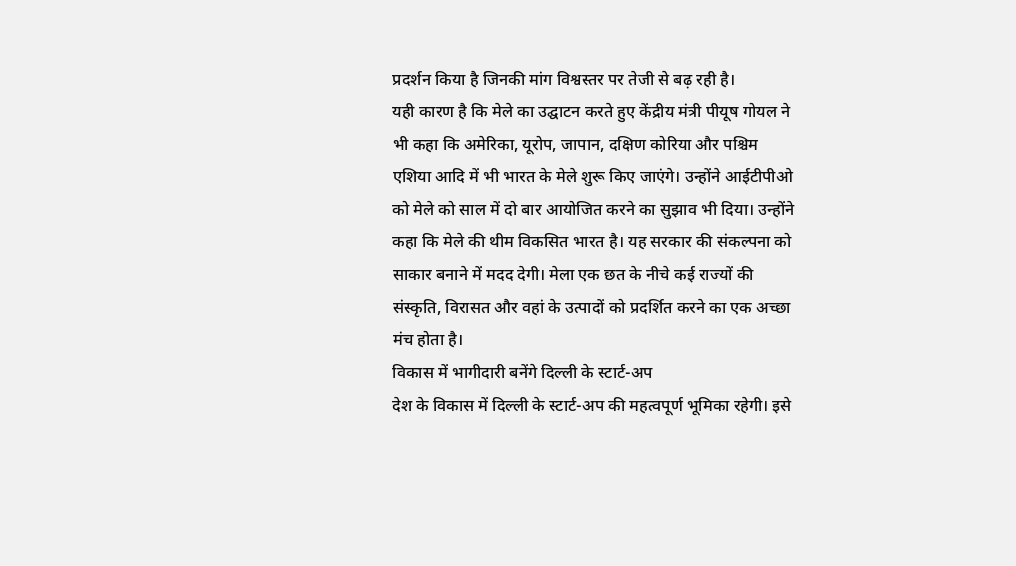प्रदर्शन किया है जिनकी मांग विश्वस्तर पर तेजी से बढ़ रही है।
यही कारण है कि मेले का उद्घाटन करते हुए केंद्रीय मंत्री पीयूष गोयल ने भी कहा कि अमेरिका, यूरोप, जापान, दक्षिण कोरिया और पश्चिम एशिया आदि में भी भारत के मेले शुरू किए जाएंगे। उन्होंने आईटीपीओ को मेले को साल में दो बार आयोजित करने का सुझाव भी दिया। उन्होंने कहा कि मेले की थीम विकसित भारत है। यह सरकार की संकल्पना को साकार बनाने में मदद देगी। मेला एक छत के नीचे कई राज्यों की संस्कृति, विरासत और वहां के उत्पादों को प्रदर्शित करने का एक अच्छा मंच होता है।
विकास में भागीदारी बनेंगे दिल्ली के स्टार्ट-अप
देश के विकास में दिल्ली के स्टार्ट-अप की महत्वपूर्ण भूमिका रहेगी। इसे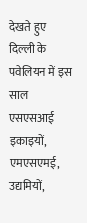देखते हुए दिल्ली के पवेलियन में इस साल एसएसआई इकाइयों, एमएसएमई, उद्यमियों,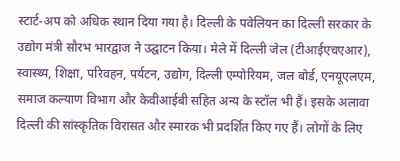स्टार्ट-अप को अधिक स्थान दिया गया है। दिल्ली के पवेलियन का दिल्ली सरकार के उद्योग मंत्री सौरभ भारद्वाज ने उद्घाटन किया। मेले में दिल्ली जेल (टीआईएचएआर), स्वास्थ्य, शिक्षा, परिवहन, पर्यटन, उद्योग, दिल्ली एम्पोरियम, जल बोर्ड, एनयूएलएम, समाज कल्याण विभाग और केवीआईबी सहित अन्य के स्टॉल भी हैं। इसके अलावा दिल्ली की सांस्कृतिक विरासत और स्मारक भी प्रदर्शित किए गए हैं। लोगों के लिए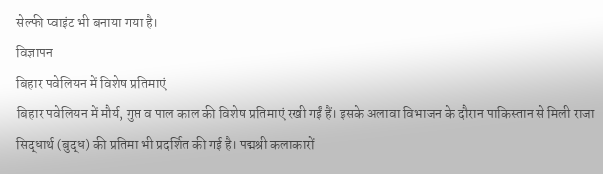सेल्फी प्वाइंट भी बनाया गया है।
विज्ञापन
बिहार पवेलियन में विशेष प्रतिमाएं
बिहार पवेलियन में मौर्य, गुप्त व पाल काल की विशेष प्रतिमाएं रखी गईं हैं। इसके अलावा विभाजन के दौरान पाकिस्तान से मिली राजा सिद्धार्थ (बुद्ध) की प्रतिमा भी प्रदर्शित की गई है। पद्मश्री कलाकारों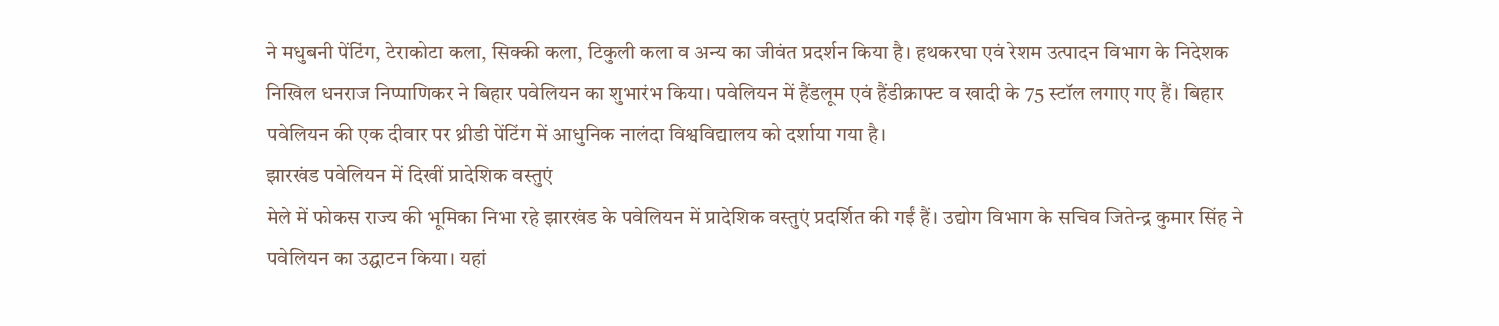ने मधुबनी पेंटिंग, टेराकोटा कला, सिक्की कला, टिकुली कला व अन्य का जीवंत प्रदर्शन किया है। हथकरघा एवं रेशम उत्पादन विभाग के निदेशक निखिल धनराज निप्पाणिकर ने बिहार पवेलियन का शुभारंभ किया। पवेलियन में हैंडलूम एवं हैंडीक्राफ्ट व खादी के 75 स्टॉल लगाए गए हैं। बिहार पवेलियन की एक दीवार पर थ्रीडी पेंटिंग में आधुनिक नालंदा विश्वविद्यालय को दर्शाया गया है।
झारखंड पवेलियन में दिखीं प्रादेशिक वस्तुएं
मेले में फोकस राज्य की भूमिका निभा रहे झारखंड के पवेलियन में प्रादेशिक वस्तुएं प्रदर्शित की गईं हैं। उद्योग विभाग के सचिव जितेन्द्र कुमार सिंह ने पवेलियन का उद्घाटन किया। यहां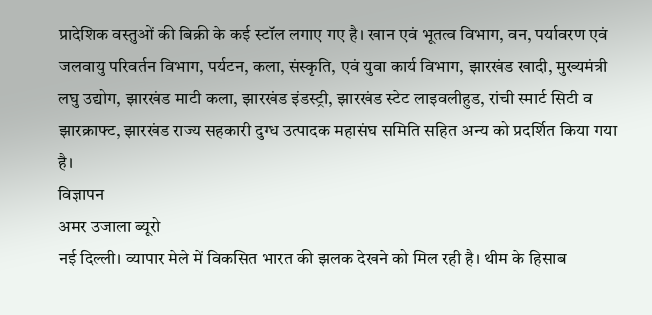प्रादेशिक वस्तुओं की बिक्री के कई स्टॉल लगाए गए है। खान एवं भूतत्व विभाग, वन, पर्यावरण एवं जलवायु परिवर्तन विभाग, पर्यटन, कला, संस्कृति, एवं युवा कार्य विभाग, झारखंड खादी, मुख्यमंत्री लघु उद्योग, झारखंड माटी कला, झारखंड इंडस्ट्री, झारखंड स्टेट लाइवलीहुड, रांची स्मार्ट सिटी व झारक्राफ्ट, झारखंड राज्य सहकारी दुग्ध उत्पादक महासंघ समिति सहित अन्य को प्रदर्शित किया गया है।
विज्ञापन
अमर उजाला ब्यूरो
नई दिल्ली। व्यापार मेले में विकसित भारत की झलक देखने को मिल रही है। थीम के हिसाब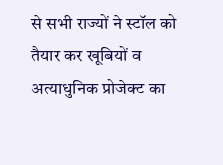से सभी राज्यों ने स्टॉल को तैयार कर खूबियों व अत्याधुनिक प्रोजेक्ट का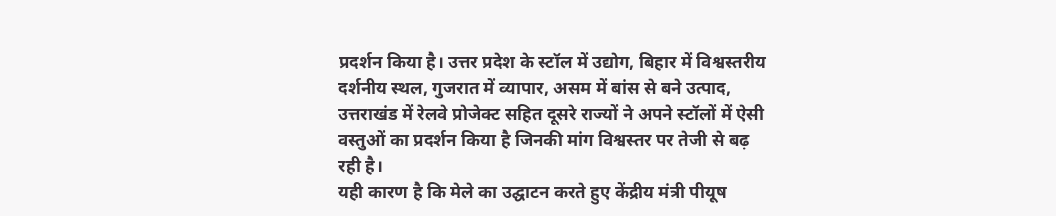प्रदर्शन किया है। उत्तर प्रदेश के स्टॉल में उद्योग, बिहार में विश्वस्तरीय दर्शनीय स्थल, गुजरात में व्यापार, असम में बांस से बने उत्पाद, उत्तराखंड में रेलवे प्रोजेक्ट सहित दूसरे राज्यों ने अपने स्टॉलों में ऐसी वस्तुओं का प्रदर्शन किया है जिनकी मांग विश्वस्तर पर तेजी से बढ़ रही है।
यही कारण है कि मेले का उद्घाटन करते हुए केंद्रीय मंत्री पीयूष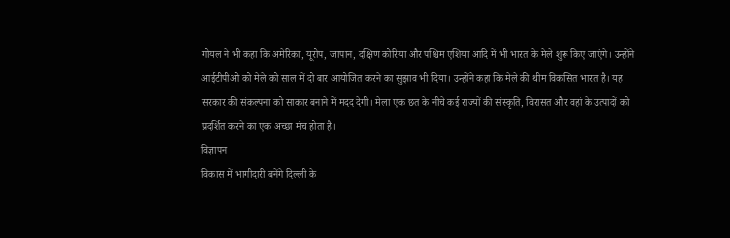गोयल ने भी कहा कि अमेरिका, यूरोप, जापान, दक्षिण कोरिया और पश्चिम एशिया आदि में भी भारत के मेले शुरू किए जाएंगे। उन्होंने आईटीपीओ को मेले को साल में दो बार आयोजित करने का सुझाव भी दिया। उन्होंने कहा कि मेले की थीम विकसित भारत है। यह सरकार की संकल्पना को साकार बनाने में मदद देगी। मेला एक छत के नीचे कई राज्यों की संस्कृति, विरासत और वहां के उत्पादों को प्रदर्शित करने का एक अच्छा मंच होता है।
विज्ञापन
विकास में भागीदारी बनेंगे दिल्ली के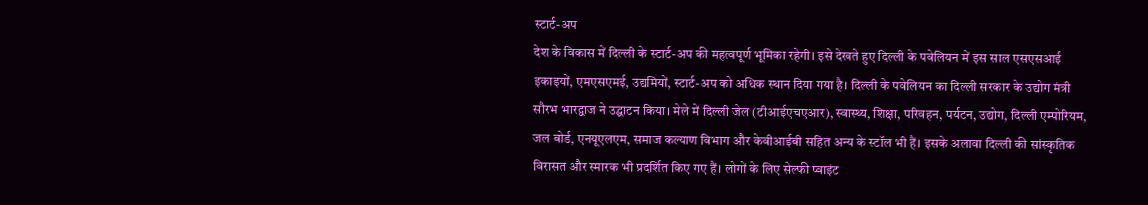स्टार्ट-अप
देश के विकास में दिल्ली के स्टार्ट-अप की महत्वपूर्ण भूमिका रहेगी। इसे देखते हुए दिल्ली के पवेलियन में इस साल एसएसआई इकाइयों, एमएसएमई, उद्यमियों, स्टार्ट-अप को अधिक स्थान दिया गया है। दिल्ली के पवेलियन का दिल्ली सरकार के उद्योग मंत्री सौरभ भारद्वाज ने उद्घाटन किया। मेले में दिल्ली जेल (टीआईएचएआर), स्वास्थ्य, शिक्षा, परिवहन, पर्यटन, उद्योग, दिल्ली एम्पोरियम, जल बोर्ड, एनयूएलएम, समाज कल्याण विभाग और केवीआईबी सहित अन्य के स्टॉल भी हैं। इसके अलावा दिल्ली की सांस्कृतिक विरासत और स्मारक भी प्रदर्शित किए गए हैं। लोगों के लिए सेल्फी प्वाइंट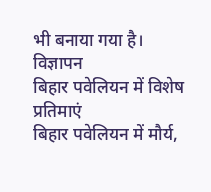भी बनाया गया है।
विज्ञापन
बिहार पवेलियन में विशेष प्रतिमाएं
बिहार पवेलियन में मौर्य,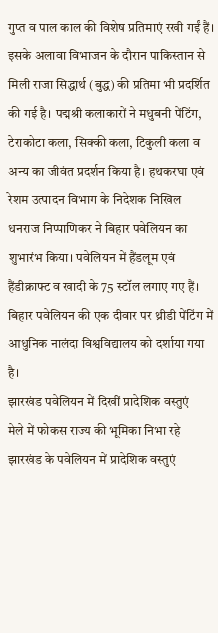गुप्त व पाल काल की विशेष प्रतिमाएं रखी गईं हैं। इसके अलावा विभाजन के दौरान पाकिस्तान से मिली राजा सिद्धार्थ (बुद्ध) की प्रतिमा भी प्रदर्शित की गई है। पद्मश्री कलाकारों ने मधुबनी पेंटिंग, टेराकोटा कला, सिक्की कला, टिकुली कला व अन्य का जीवंत प्रदर्शन किया है। हथकरघा एवं रेशम उत्पादन विभाग के निदेशक निखिल धनराज निप्पाणिकर ने बिहार पवेलियन का शुभारंभ किया। पवेलियन में हैंडलूम एवं हैंडीक्राफ्ट व खादी के 75 स्टॉल लगाए गए हैं। बिहार पवेलियन की एक दीवार पर थ्रीडी पेंटिंग में आधुनिक नालंदा विश्वविद्यालय को दर्शाया गया है।
झारखंड पवेलियन में दिखीं प्रादेशिक वस्तुएं
मेले में फोकस राज्य की भूमिका निभा रहे झारखंड के पवेलियन में प्रादेशिक वस्तुएं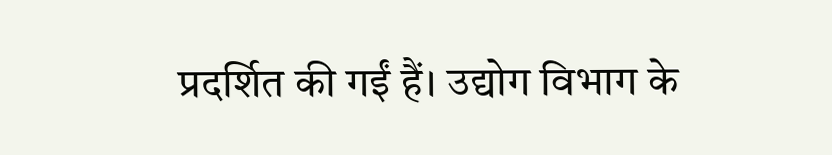प्रदर्शित की गईं हैं। उद्योग विभाग के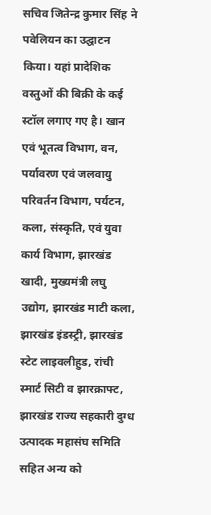सचिव जितेन्द्र कुमार सिंह ने पवेलियन का उद्घाटन किया। यहां प्रादेशिक वस्तुओं की बिक्री के कई स्टॉल लगाए गए है। खान एवं भूतत्व विभाग, वन, पर्यावरण एवं जलवायु परिवर्तन विभाग, पर्यटन, कला, संस्कृति, एवं युवा कार्य विभाग, झारखंड खादी, मुख्यमंत्री लघु उद्योग, झारखंड माटी कला, झारखंड इंडस्ट्री, झारखंड स्टेट लाइवलीहुड, रांची स्मार्ट सिटी व झारक्राफ्ट, झारखंड राज्य सहकारी दुग्ध उत्पादक महासंघ समिति सहित अन्य को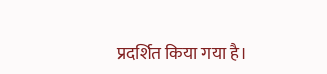प्रदर्शित किया गया है।